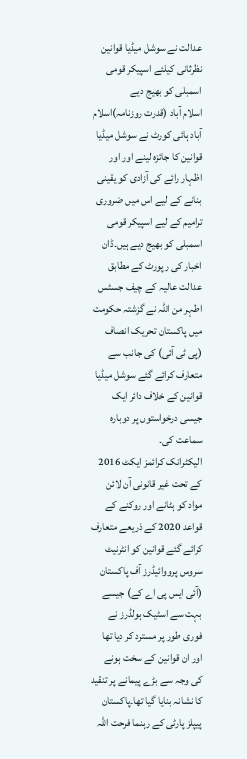عدالت نے سوشل میڈیا قوانین نظرثانی کیلئے اسپیکر قومی اسمبلی کو بھیج دیے
اسلام آباد (قدرت روزنامہ)اسلام آباد ہائی کورٹ نے سوشل میڈیا قوانین کا جائزہ لینے اور اور اظہار رائے کی آزادی کو یقینی بنانے کے لیے اس میں ضروری ترامیم کے لیے اسپیکر قومی اسمبلی کو بھیج دیے ہیں۔ڈان اخبار کی رپورٹ کے مطابق عدالت عالیہ کے چیف جسٹس اطہر من اللہ نے گزشتہ حکومت میں پاکستان تحریک انصاف (پی ٹی آئی) کی جانب سے متعارف کرائے گئے سوشل میڈیا قوانین کے خلاف دائر ایک جیسی درخواستوں پر دوبارہ سماعت کی۔
الیکٹرانک کرائمز ایکٹ 2016 کے تحت غیر قانونی آن لائن مواد کو ہٹانے اور روکنے کے قواعد 2020 کے ذریعے متعارف کرائے گئے قوانین کو انٹرنیٹ سروس پرووائیڈرز آف پاکستان (آئی ایس پی اے کے) جیسے بہت سے اسٹیک ہولڈرز نے فوری طور پر مسترد کر دیا تھا اور ان قوانین کے سخت ہونے کی وجہ سے بڑے پیمانے پر تنقید کا نشانہ بنایا گیا تھا۔پاکستان پیپلز پارٹی کے رہنما فرحت اللہ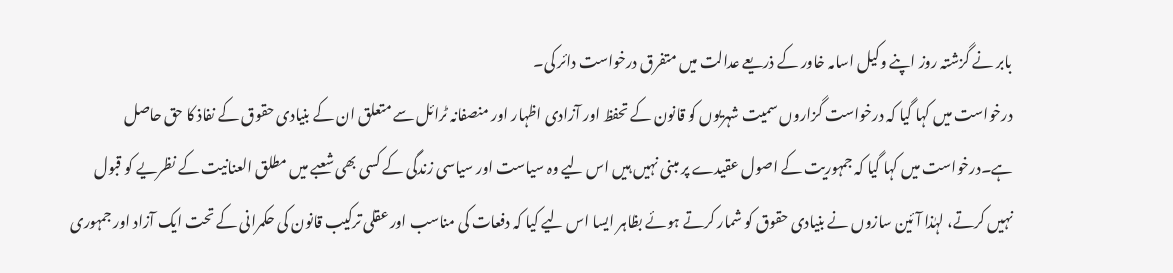بابر نے گزشتہ روز اپنے وکیل اسامہ خاور کے ذریعے عدالت میں متفرق درخواست دائر کی۔
درخواست میں کہا گیا کہ درخواست گزاروں سمیت شہریوں کو قانون کے تحفظ اور آزادی اظہار اور منصفانہ ٹرائل سے متعلق ان کے بنیادی حقوق کے نفاذ کا حق حاصل ہے۔درخواست میں کہا گیا کہ جمہوریت کے اصول عقیدے پر مبنی نہیں ہیں اس لیے وہ سیاست اور سیاسی زندگی کے کسی بھی شعبے میں مطلق العنانیت کے نظریے کو قبول نہیں کرتے، لہٰذا آئین سازوں نے بنیادی حقوق کو شمار کرتے ہوئے بظاہر ایسا اس لیے کیا کہ دفعات کی مناسب اور عقلی ترکیب قانون کی حکمرانی کے تحت ایک آزاد اور جمہوری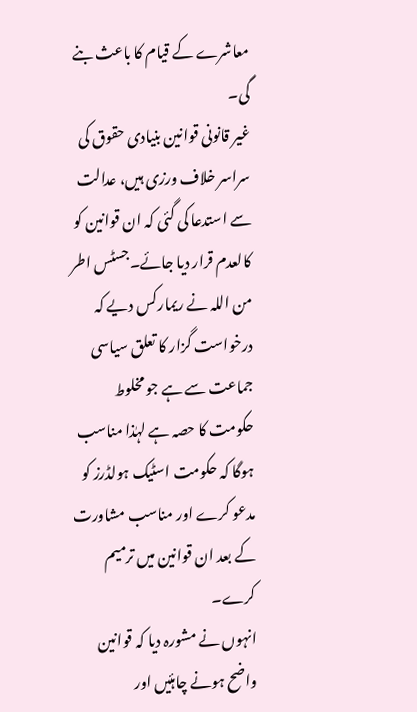معاشرے کے قیام کا باعث بنے گی۔
غیر قانونی قوانین بنیادی حقوق کی سراسر خلاف ورزی ہیں، عدالت سے استدعا کی گئی کہ ان قوانین کو کالعدم قرار دیا جائے۔جسٹس اطر من اللہ نے ریمارکس دیے کہ درخواست گزار کا تعلق سیاسی جماعت سے ہے جو مخلوط حکومت کا حصہ ہے لہٰذا مناسب ہوگا کہ حکومت اسٹیک ہولڈرز کو مدعو کرے اور مناسب مشاورت کے بعد ان قوانین میں ترمیم کرے۔
انہوں نے مشورہ دیا کہ قوانین واضح ہونے چاہئیں اور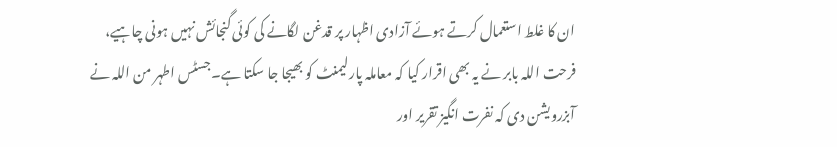ان کا غلط استعمال کرتے ہوئے آزادی اظہار پر قدغن لگانے کی کوئی گنجائش نہیں ہونی چاہیے، فرحت اللہ بابر نے یہ بھی اقرار کیا کہ معاملہ پارلیمنٹ کو بھیجا جا سکتا ہے۔جسٹس اطہر من اللہ نے آبزرویشن دی کہ نفرت انگیز تقریر اور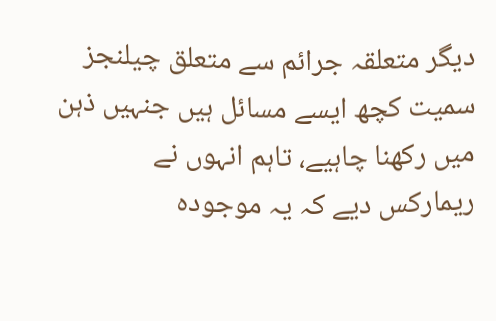دیگر متعلقہ جرائم سے متعلق چیلنجز سمیت کچھ ایسے مسائل ہیں جنہیں ذہن میں رکھنا چاہیے، تاہم انہوں نے ریمارکس دیے کہ یہ موجودہ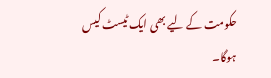حکومت کے لیے بھی ایک ٹیسٹ کیس ہوگا۔